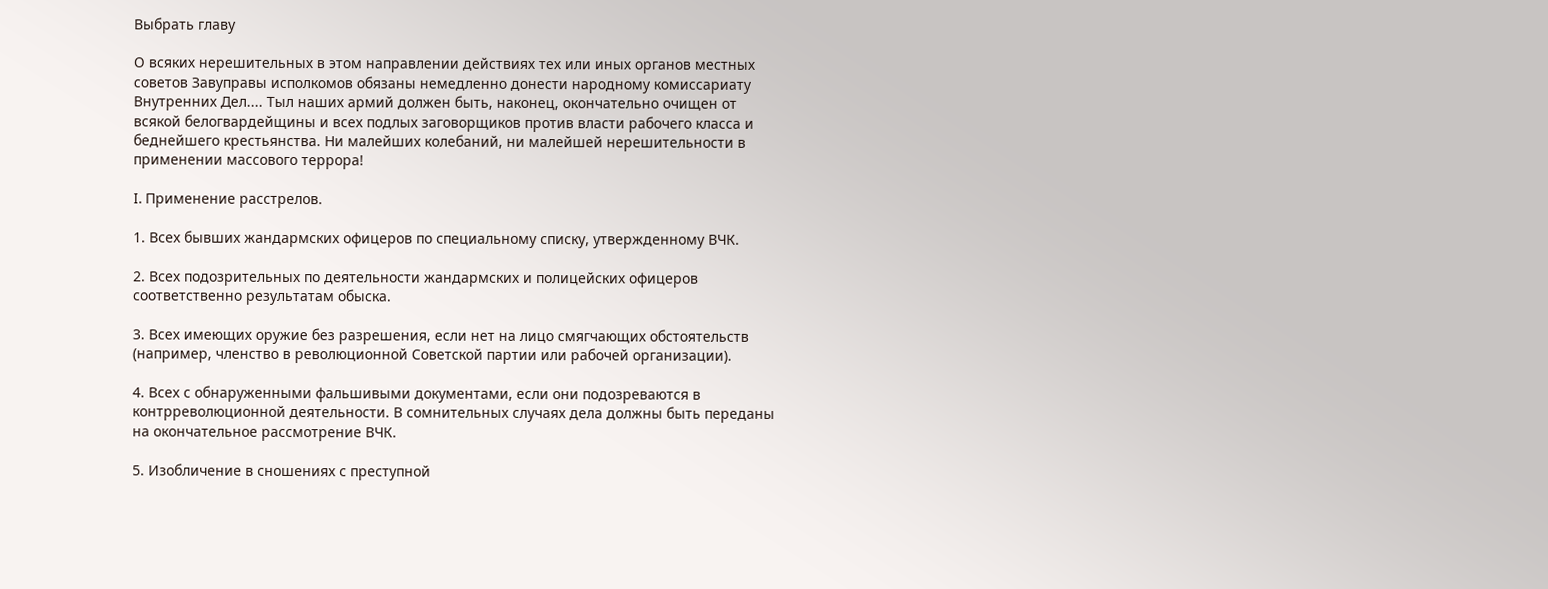Выбрать главу

О всяких нерешительных в этом направлении действиях тех или иных органов местных советов Завуправы исполкомов обязаны немедленно донести народному комиссариату Внутренних Дел.... Тыл наших армий должен быть, наконец, окончательно очищен от всякой белогвардейщины и всех подлых заговорщиков против власти рабочего класса и беднейшего крестьянства. Ни малейших колебаний, ни малейшей нерешительности в применении массового террора!

I. Применение расстрелов.

1. Всех бывших жандармских офицеров по специальному списку, утвержденному ВЧК.

2. Всех подозрительных по деятельности жандармских и полицейских офицеров соответственно результатам обыска.

3. Всех имеющих оружие без разрешения, если нет на лицо смягчающих обстоятельств (например, членство в революционной Советской партии или рабочей организации).

4. Всех с обнаруженными фальшивыми документами, если они подозреваются в контрреволюционной деятельности. В сомнительных случаях дела должны быть переданы на окончательное рассмотрение ВЧК.

5. Изобличение в сношениях с преступной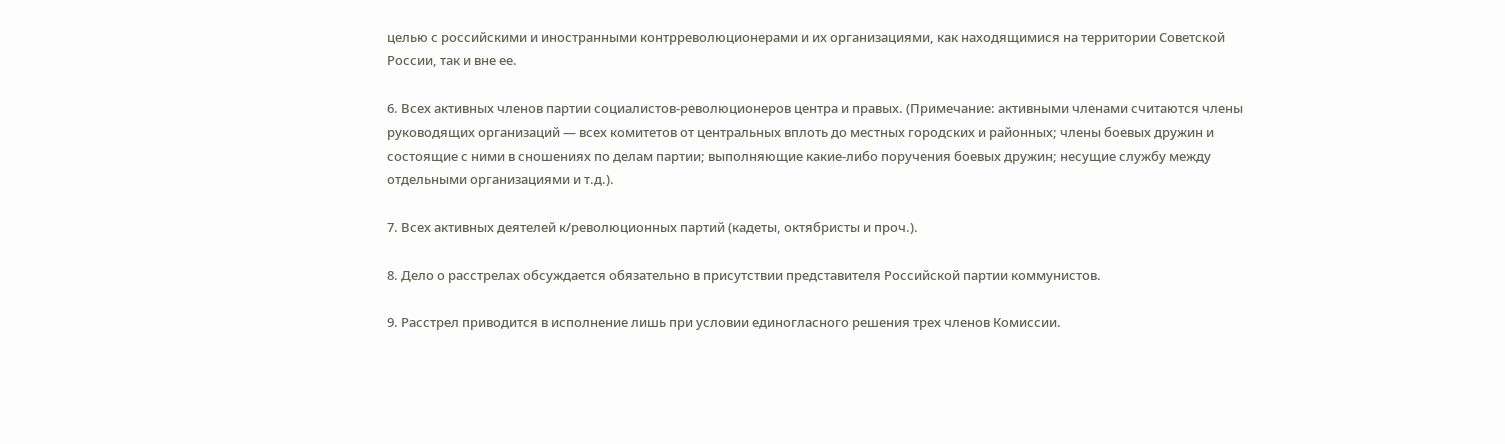целью с российскими и иностранными контрреволюционерами и их организациями, как находящимися на территории Советской России, так и вне ее.

6. Всех активных членов партии социалистов-революционеров центра и правых. (Примечание: активными членами считаются члены руководящих организаций — всех комитетов от центральных вплоть до местных городских и районных; члены боевых дружин и состоящие с ними в сношениях по делам партии; выполняющие какие-либо поручения боевых дружин; несущие службу между отдельными организациями и т.д.).

7. Всех активных деятелей к/революционных партий (кадеты, октябристы и проч.).

8. Дело о расстрелах обсуждается обязательно в присутствии представителя Российской партии коммунистов.

9. Расстрел приводится в исполнение лишь при условии единогласного решения трех членов Комиссии.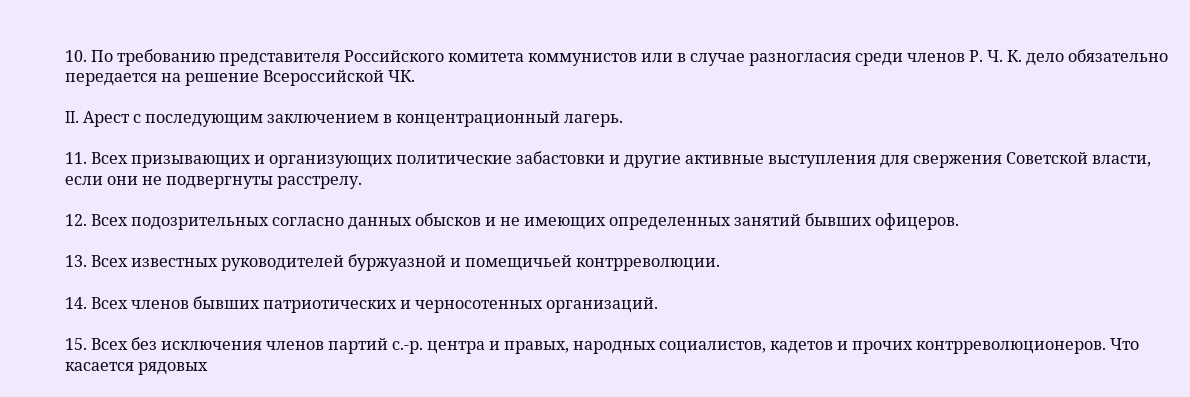10. По требованию представителя Российского комитета коммунистов или в случае разногласия среди членов Р. Ч. К. дело обязательно передается на решение Всероссийской ЧК.

II. Арест с последующим заключением в концентрационный лагерь.

11. Всех призывающих и организующих политические забастовки и другие активные выступления для свержения Советской власти, если они не подвергнуты расстрелу.

12. Всех подозрительных согласно данных обысков и не имеющих определенных занятий бывших офицеров.

13. Всех известных руководителей буржуазной и помещичьей контрреволюции.

14. Всех членов бывших патриотических и черносотенных организаций.

15. Всех без исключения членов партий с.-р. центра и правых, народных социалистов, кадетов и прочих контрреволюционеров. Что касается рядовых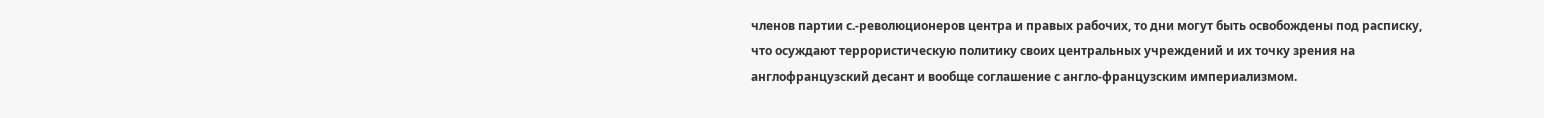членов партии с.-революционеров центра и правых рабочих, то дни могут быть освобождены под расписку, что осуждают террористическую политику своих центральных учреждений и их точку зрения на англофранцузский десант и вообще соглашение с англо-французским империализмом.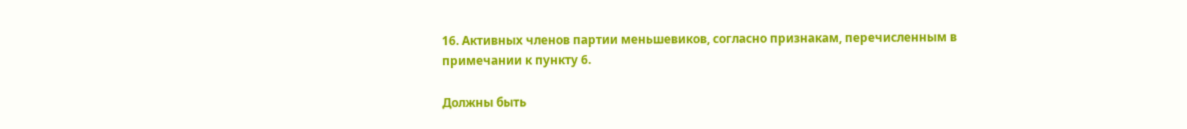16. Активных членов партии меньшевиков, согласно признакам, перечисленным в примечании к пункту 6.

Должны быть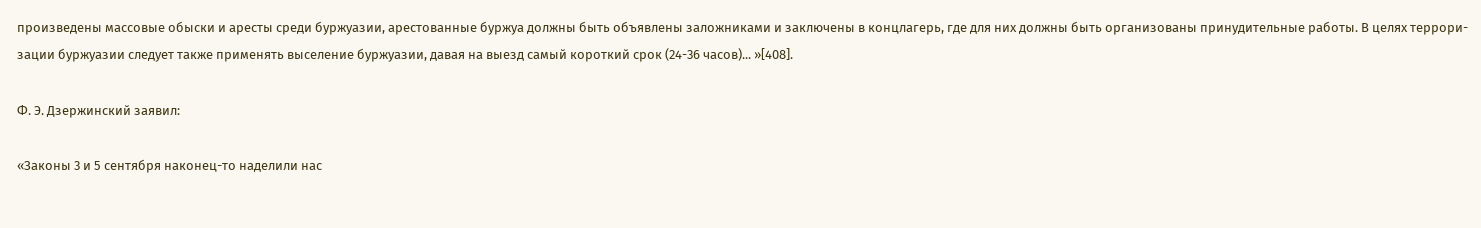произведены массовые обыски и аресты среди буржуазии, арестованные буржуа должны быть объявлены заложниками и заключены в концлагерь, где для них должны быть организованы принудительные работы. В целях террори-зации буржуазии следует также применять выселение буржуазии, давая на выезд самый короткий срок (24-36 часов)... »[408].

Ф. Э. Дзержинский заявил:

«Законы 3 и 5 сентября наконец-то наделили нас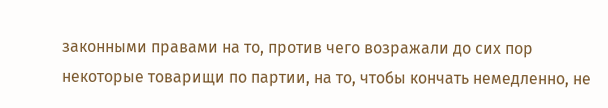законными правами на то, против чего возражали до сих пор некоторые товарищи по партии, на то, чтобы кончать немедленно, не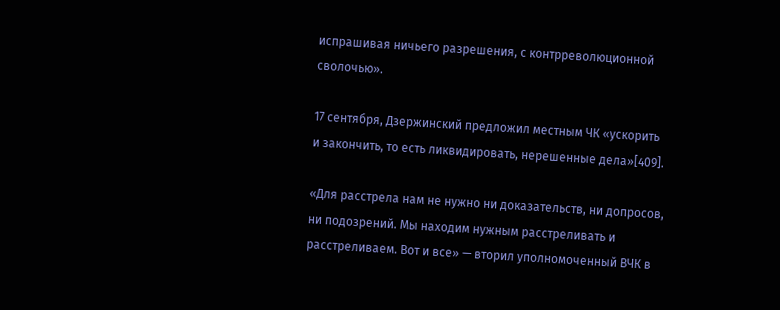испрашивая ничьего разрешения, с контрреволюционной сволочью».

17 сентября, Дзержинский предложил местным ЧК «ускорить и закончить, то есть ликвидировать, нерешенные дела»[409].

«Для расстрела нам не нужно ни доказательств, ни допросов, ни подозрений. Мы находим нужным расстреливать и расстреливаем. Вот и все» — вторил уполномоченный ВЧК в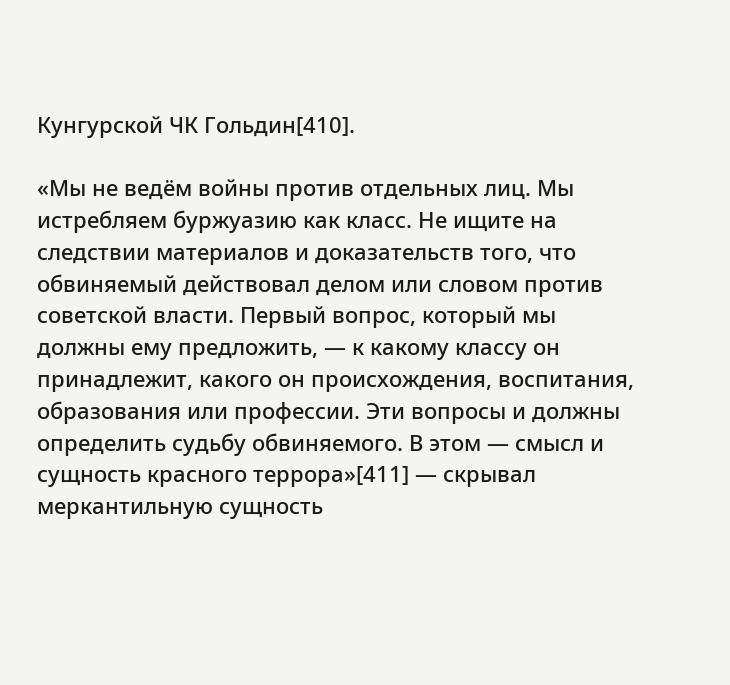Кунгурской ЧК Гольдин[410].

«Мы не ведём войны против отдельных лиц. Мы истребляем буржуазию как класс. Не ищите на следствии материалов и доказательств того, что обвиняемый действовал делом или словом против советской власти. Первый вопрос, который мы должны ему предложить, — к какому классу он принадлежит, какого он происхождения, воспитания, образования или профессии. Эти вопросы и должны определить судьбу обвиняемого. В этом — смысл и сущность красного террора»[411] — скрывал меркантильную сущность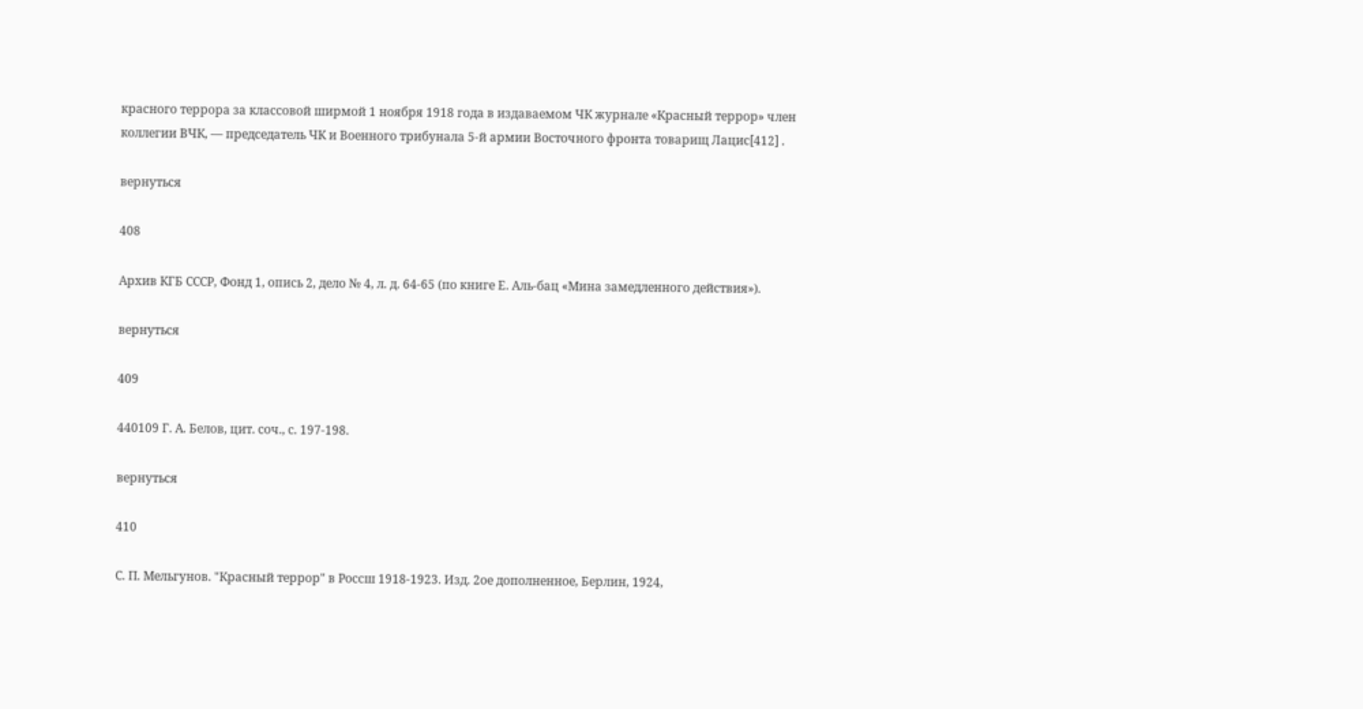красного террора за классовой ширмой 1 ноября 1918 года в издаваемом ЧК журнале «Красный террор» член коллегии ВЧК, — председатель ЧК и Военного трибунала 5-й армии Восточного фронта товарищ Лацис[412] .

вернуться

408

Архив КГБ СССР, Фонд 1, опись 2, дело № 4, л. д. 64-65 (по книге Е. Аль-бац «Мина замедленного действия»).

вернуться

409

440109 Г. А. Белов, цит. соч., с. 197-198.

вернуться

410

С. П. Мельгунов. "Красный террор" в Россш 1918-1923. Изд. 2ое дополненное, Берлин, 1924,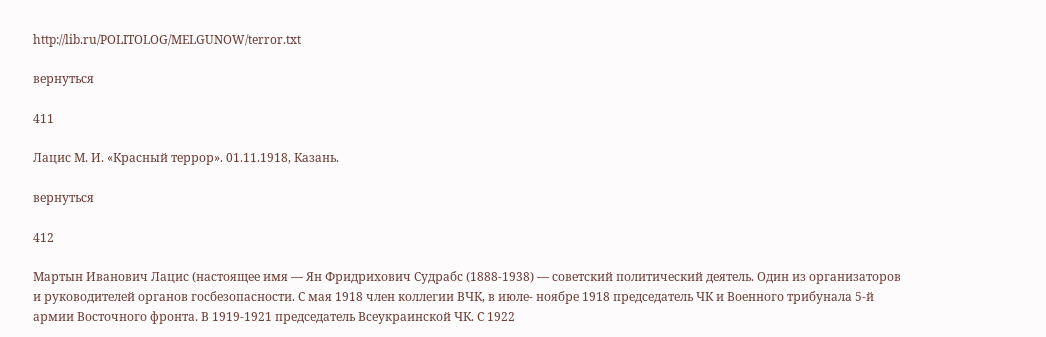http://lib.ru/POLITOLOG/MELGUNOW/terror.txt

вернуться

411

Лацис М. И. «Красный террор». 01.11.1918, Казань.

вернуться

412

Мартын Иванович Лацис (настоящее имя — Ян Фридрихович Судрабс (1888-1938) — советский политический деятель. Один из организаторов и руководителей органов госбезопасности. С мая 1918 член коллегии ВЧК, в июле- ноябре 1918 председатель ЧК и Военного трибунала 5-й армии Восточного фронта. В 1919-1921 председатель Всеукраинской ЧК. C 1922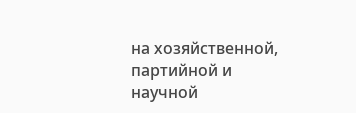на хозяйственной, партийной и научной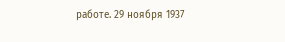работе. 29 ноября 1937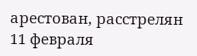арестован, расстрелян 11 февраля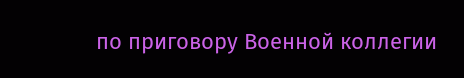по приговору Военной коллегии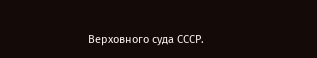Верховного суда СССР.